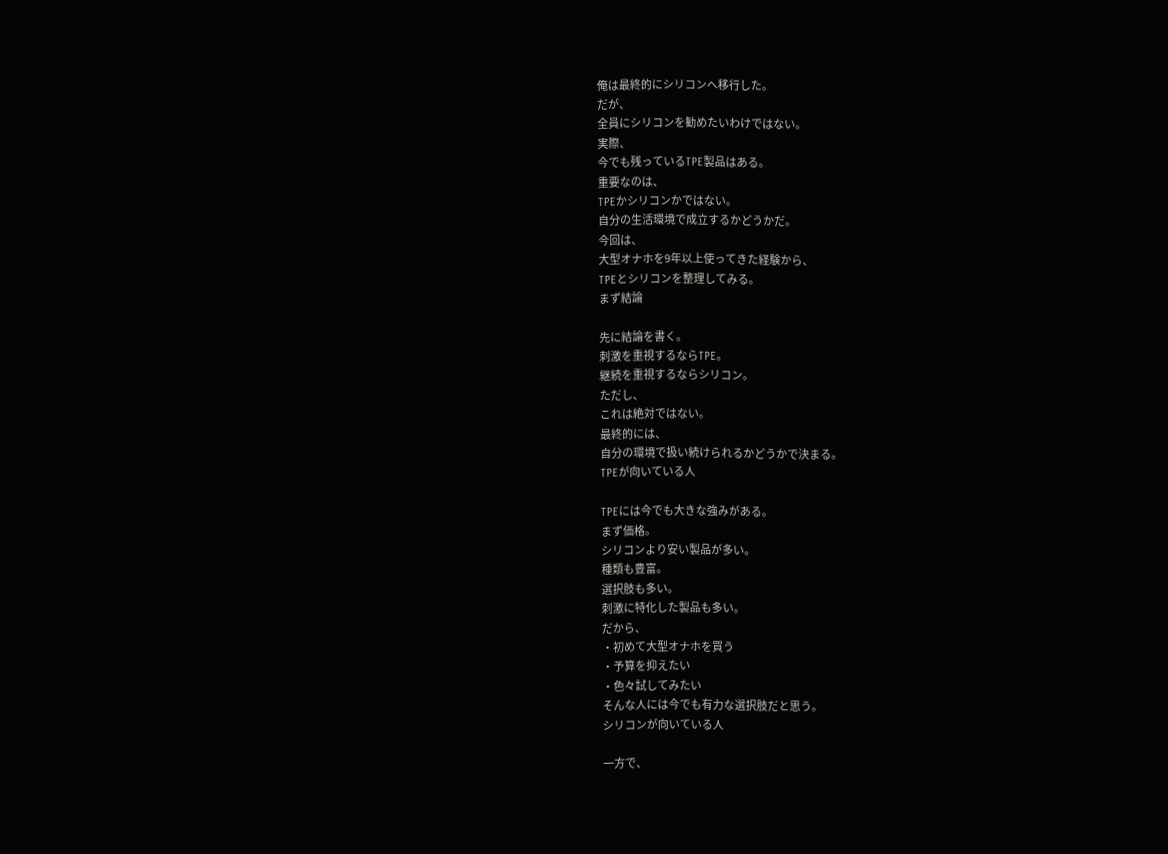俺は最終的にシリコンへ移行した。
だが、
全員にシリコンを勧めたいわけではない。
実際、
今でも残っているTPE製品はある。
重要なのは、
TPEかシリコンかではない。
自分の生活環境で成立するかどうかだ。
今回は、
大型オナホを9年以上使ってきた経験から、
TPEとシリコンを整理してみる。
まず結論

先に結論を書く。
刺激を重視するならTPE。
継続を重視するならシリコン。
ただし、
これは絶対ではない。
最終的には、
自分の環境で扱い続けられるかどうかで決まる。
TPEが向いている人

TPEには今でも大きな強みがある。
まず価格。
シリコンより安い製品が多い。
種類も豊富。
選択肢も多い。
刺激に特化した製品も多い。
だから、
・初めて大型オナホを買う
・予算を抑えたい
・色々試してみたい
そんな人には今でも有力な選択肢だと思う。
シリコンが向いている人

一方で、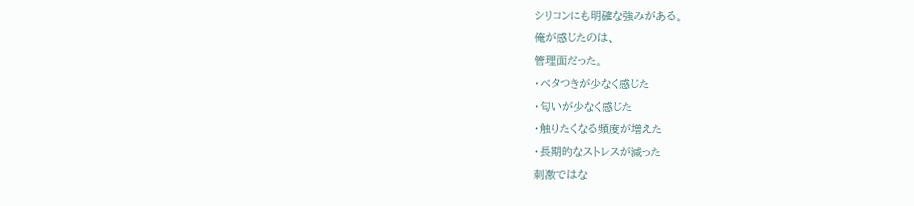シリコンにも明確な強みがある。
俺が感じたのは、
管理面だった。
・ベタつきが少なく感じた
・匂いが少なく感じた
・触りたくなる頻度が増えた
・長期的なストレスが減った
刺激ではな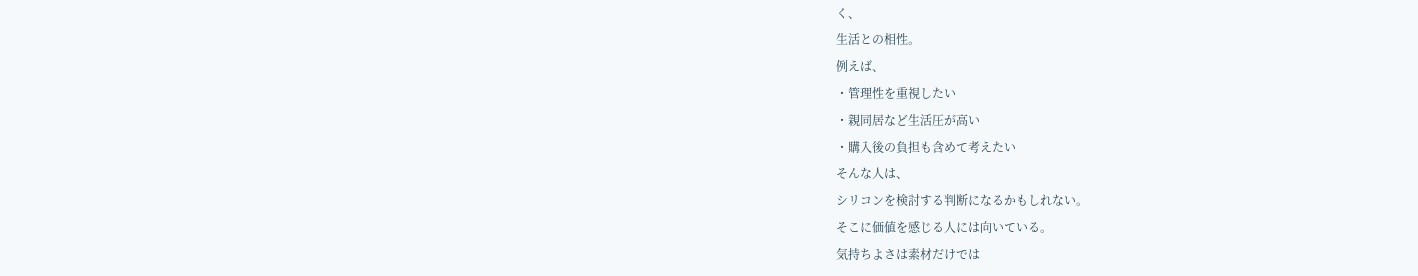く、
生活との相性。
例えば、
・管理性を重視したい
・親同居など生活圧が高い
・購入後の負担も含めて考えたい
そんな人は、
シリコンを検討する判断になるかもしれない。
そこに価値を感じる人には向いている。
気持ちよさは素材だけでは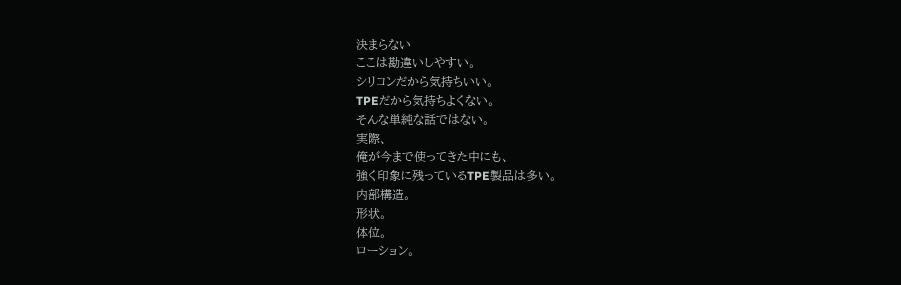決まらない
ここは勘違いしやすい。
シリコンだから気持ちいい。
TPEだから気持ちよくない。
そんな単純な話ではない。
実際、
俺が今まで使ってきた中にも、
強く印象に残っているTPE製品は多い。
内部構造。
形状。
体位。
ローション。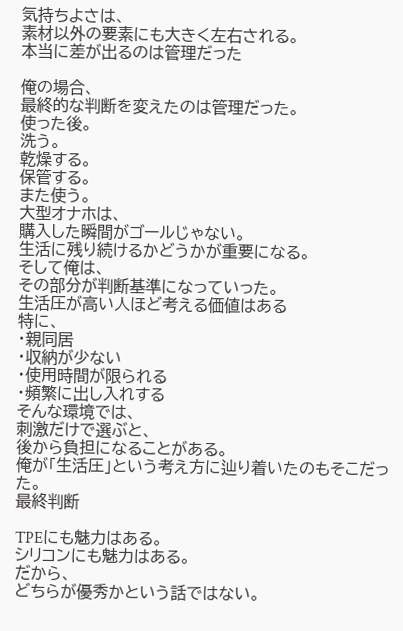気持ちよさは、
素材以外の要素にも大きく左右される。
本当に差が出るのは管理だった

俺の場合、
最終的な判断を変えたのは管理だった。
使った後。
洗う。
乾燥する。
保管する。
また使う。
大型オナホは、
購入した瞬間がゴールじゃない。
生活に残り続けるかどうかが重要になる。
そして俺は、
その部分が判断基準になっていった。
生活圧が高い人ほど考える価値はある
特に、
・親同居
・収納が少ない
・使用時間が限られる
・頻繁に出し入れする
そんな環境では、
刺激だけで選ぶと、
後から負担になることがある。
俺が「生活圧」という考え方に辿り着いたのもそこだった。
最終判断

TPEにも魅力はある。
シリコンにも魅力はある。
だから、
どちらが優秀かという話ではない。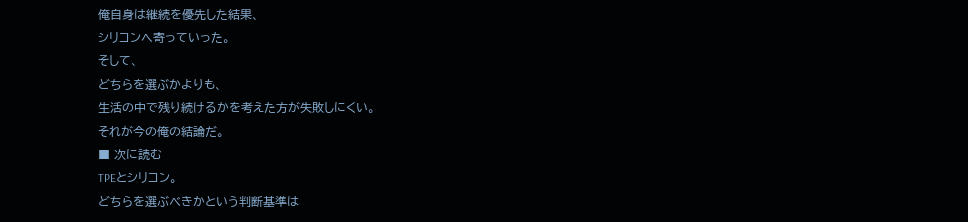俺自身は継続を優先した結果、
シリコンへ寄っていった。
そして、
どちらを選ぶかよりも、
生活の中で残り続けるかを考えた方が失敗しにくい。
それが今の俺の結論だ。
■ 次に読む
TPEとシリコン。
どちらを選ぶべきかという判断基準は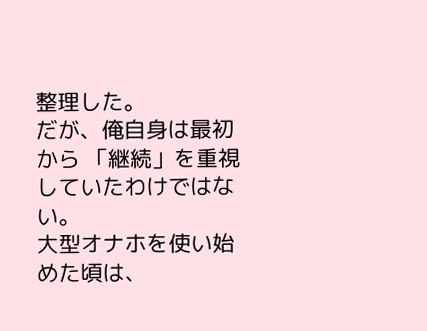整理した。
だが、俺自身は最初から 「継続」を重視していたわけではない。
大型オナホを使い始めた頃は、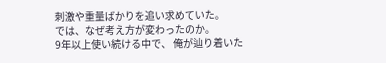刺激や重量ばかりを追い求めていた。
では、なぜ考え方が変わったのか。
9年以上使い続ける中で、 俺が辿り着いた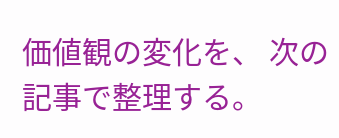価値観の変化を、 次の記事で整理する。